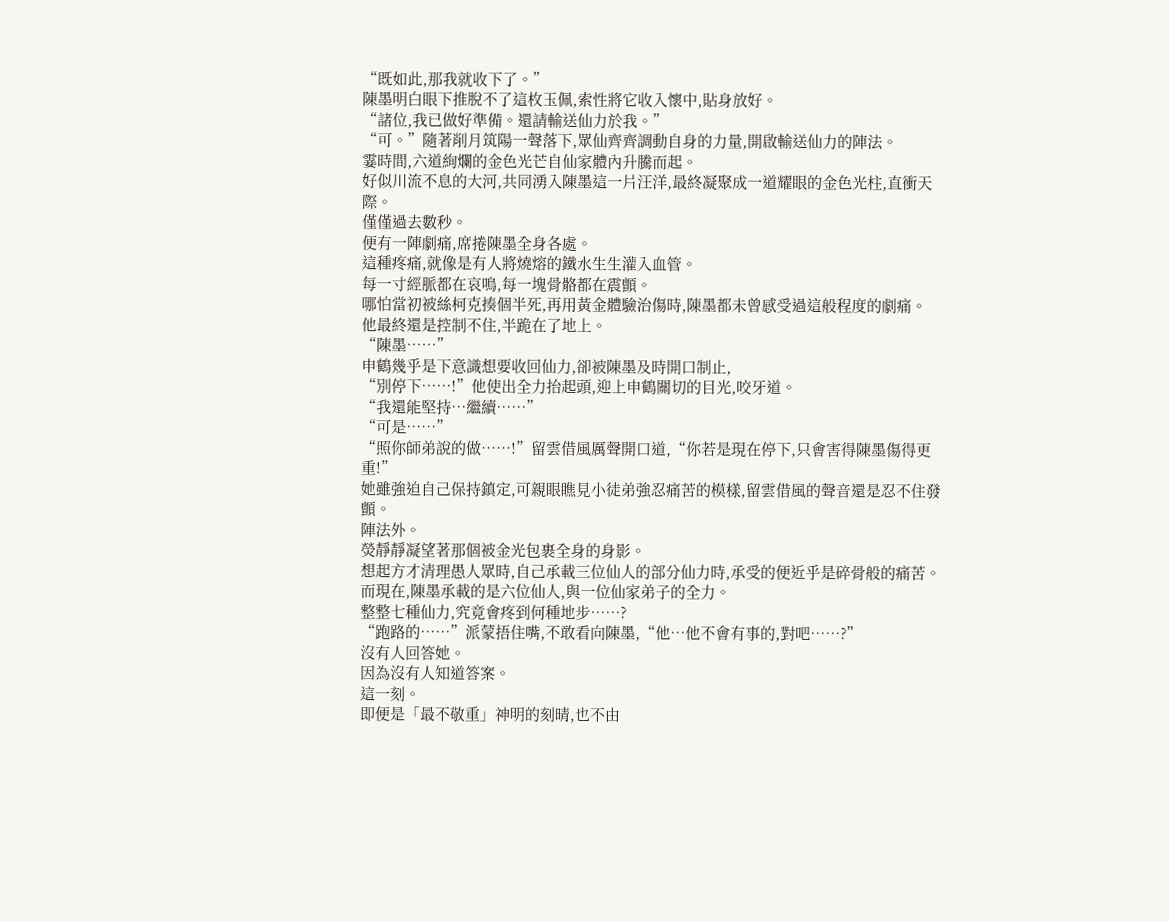“既如此,那我就收下了。”
陳墨明白眼下推脫不了這枚玉佩,索性將它收入懷中,貼身放好。
“諸位,我已做好準備。還請輸送仙力於我。”
“可。”隨著削月筑陽一聲落下,眾仙齊齊調動自身的力量,開啟輸送仙力的陣法。
霎時間,六道絢爛的金色光芒自仙家體內升騰而起。
好似川流不息的大河,共同湧入陳墨這一片汪洋,最終凝聚成一道耀眼的金色光柱,直衝天際。
僅僅過去數秒。
便有一陣劇痛,席捲陳墨全身各處。
這種疼痛,就像是有人將燒熔的鐵水生生灌入血管。
每一寸經脈都在哀鳴,每一塊骨骼都在震顫。
哪怕當初被絲柯克揍個半死,再用黃金體驗治傷時,陳墨都未曾感受過這般程度的劇痛。
他最終還是控制不住,半跪在了地上。
“陳墨……”
申鶴幾乎是下意識想要收回仙力,卻被陳墨及時開口制止,
“別停下……!”他使出全力抬起頭,迎上申鶴關切的目光,咬牙道。
“我還能堅持…繼續……”
“可是……”
“照你師弟說的做……!”留雲借風厲聲開口道,“你若是現在停下,只會害得陳墨傷得更重!”
她雖強迫自己保持鎮定,可親眼瞧見小徒弟強忍痛苦的模樣,留雲借風的聲音還是忍不住發顫。
陣法外。
熒靜靜凝望著那個被金光包裹全身的身影。
想起方才清理愚人眾時,自己承載三位仙人的部分仙力時,承受的便近乎是碎骨般的痛苦。
而現在,陳墨承載的是六位仙人,與一位仙家弟子的全力。
整整七種仙力,究竟會疼到何種地步……?
“跑路的……”派蒙捂住嘴,不敢看向陳墨,“他…他不會有事的,對吧……?”
沒有人回答她。
因為沒有人知道答案。
這一刻。
即便是「最不敬重」神明的刻晴,也不由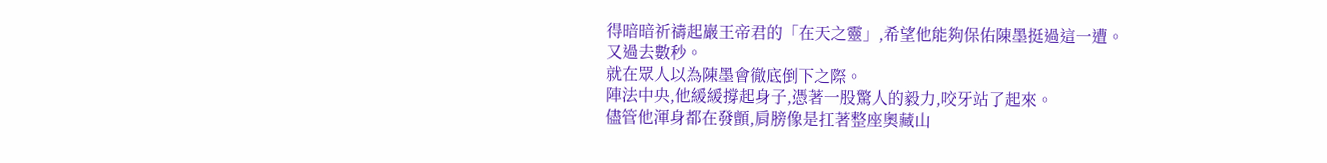得暗暗祈禱起巖王帝君的「在天之靈」,希望他能夠保佑陳墨挺過這一遭。
又過去數秒。
就在眾人以為陳墨會徹底倒下之際。
陣法中央,他緩緩撐起身子,憑著一股驚人的毅力,咬牙站了起來。
儘管他渾身都在發顫,肩膀像是扛著整座奧藏山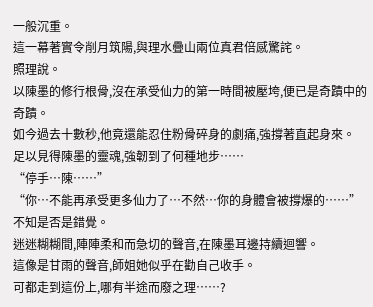一般沉重。
這一幕著實令削月筑陽,與理水疊山兩位真君倍感驚詫。
照理說。
以陳墨的修行根骨,沒在承受仙力的第一時間被壓垮,便已是奇蹟中的奇蹟。
如今過去十數秒,他竟還能忍住粉骨碎身的劇痛,強撐著直起身來。
足以見得陳墨的靈魂,強韌到了何種地步……
“停手…陳……”
“你…不能再承受更多仙力了…不然…你的身體會被撐爆的……”
不知是否是錯覺。
迷迷糊糊間,陣陣柔和而急切的聲音,在陳墨耳邊持續迴響。
這像是甘雨的聲音,師姐她似乎在勸自己收手。
可都走到這份上,哪有半途而廢之理……?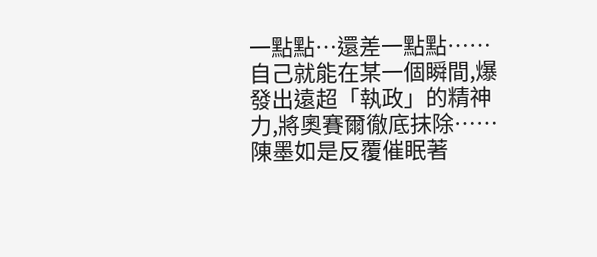一點點…還差一點點……
自己就能在某一個瞬間,爆發出遠超「執政」的精神力,將奧賽爾徹底抹除……
陳墨如是反覆催眠著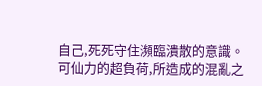自己,死死守住瀕臨潰散的意識。
可仙力的超負荷,所造成的混亂之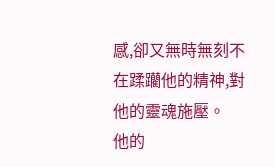感,卻又無時無刻不在蹂躪他的精神,對他的靈魂施壓。
他的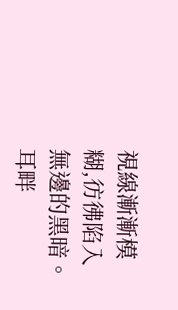視線漸漸模糊,彷彿陷入無邊的黑暗。
耳畔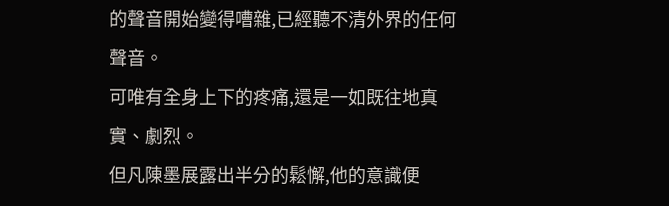的聲音開始變得嘈雜,已經聽不清外界的任何聲音。
可唯有全身上下的疼痛,還是一如既往地真實、劇烈。
但凡陳墨展露出半分的鬆懈,他的意識便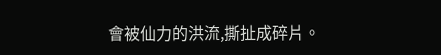會被仙力的洪流,撕扯成碎片。